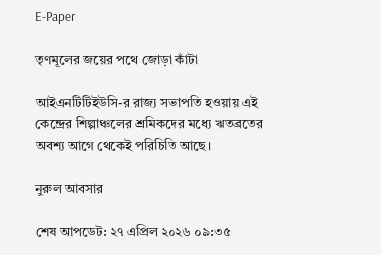E-Paper

তৃণমূলের জয়ের পথে জোড়া কাঁটা

আইএনটিটিইউসি-র রাজ্য সভাপতি হওয়ায় এই কেন্দ্রের শিল্পাঞ্চলের শ্রমিকদের মধ্যে ঋতব্রতের অবশ্য আগে থেকেই পরিচিতি আছে।

নুরুল আবসার

শেষ আপডেট: ২৭ এপ্রিল ২০২৬ ০৯:৩৫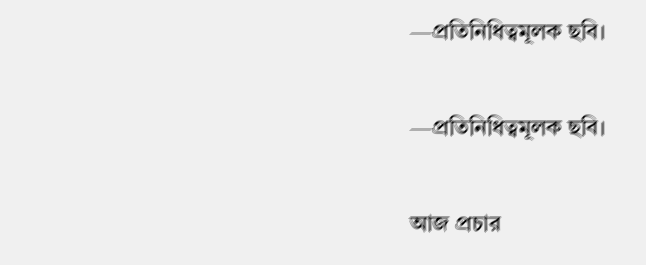—প্রতিনিধিত্বমূলক ছবি।

—প্রতিনিধিত্বমূলক ছবি।

আজ প্রচার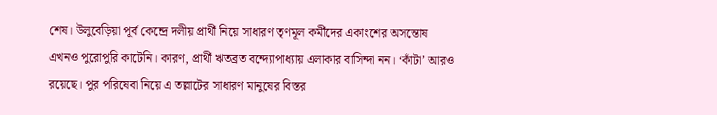শেষ। উলুবেড়িয়া পূর্ব কেন্দ্রে দলীয় প্রার্থী নিয়ে সাধারণ তৃণমূল কর্মীদের একাংশের অসন্তোষ এখনও পুরোপুরি কাটেনি। কারণ, প্রার্থী ঋতব্রত বন্দ্যোপাধ্যায় এলাকার বাসিন্দা নন। ‘কাঁটা’ আরও রয়েছে। পুর পরিষেবা নিয়ে এ তল্লাটের সাধারণ মানুষের বিস্তর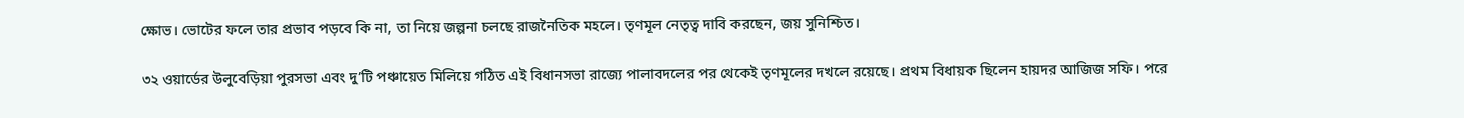ক্ষোভ। ভোটের ফলে তার প্রভাব পড়বে কি না, তা নিয়ে জল্পনা চলছে রাজনৈতিক মহলে। তৃণমূল নেতৃত্ব দাবি করছেন, জয় সুনিশ্চিত।

৩২ ওয়ার্ডের উলুবেড়িয়া পুরসভা এবং দু’টি পঞ্চায়েত মিলিয়ে গঠিত এই বিধানসভা রাজ্যে পালাবদলের পর থেকেই তৃণমূলের দখলে রয়েছে। প্রথম বিধায়ক ছিলেন হায়দর আজিজ সফি। পরে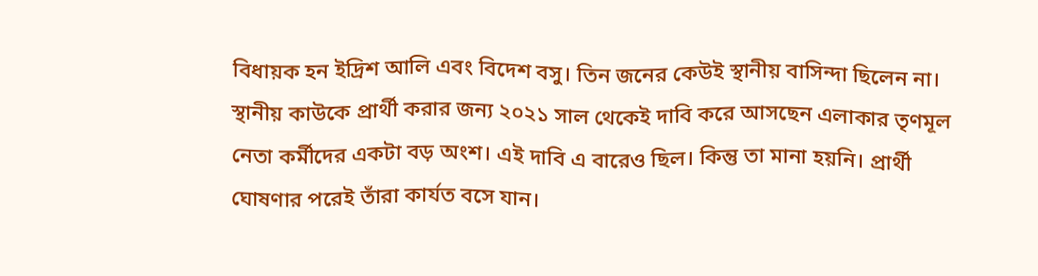বিধায়ক হন ইদ্রিশ আলি এবং বিদেশ বসু। তিন জনের কেউই স্থানীয় বাসিন্দা ছিলেন না। স্থানীয় কাউকে প্রার্থী করার জন্য ২০২১ সাল থেকেই দাবি করে আসছেন এলাকার তৃণমূল নেতা কর্মীদের একটা বড় অংশ। এই দাবি এ বারেও ছিল। কিন্তু তা মানা হয়নি। প্রার্থী ঘোষণার পরেই তাঁরা কার্যত বসে যান।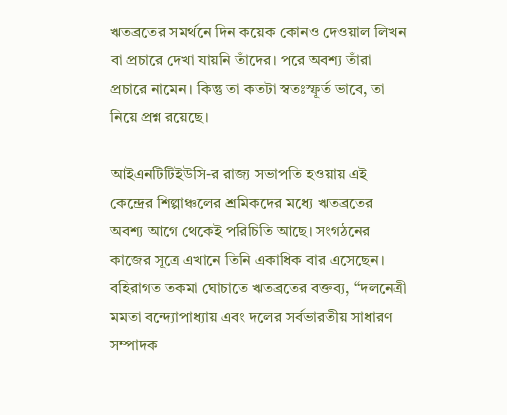ঋতব্রতের সমর্থনে দিন কয়েক কোনও দেওয়াল লিখন বা প্রচারে দেখা যায়নি তাঁদের। পরে অবশ্য তাঁরা প্রচারে নামেন। কিন্তু তা কতটা স্বতঃস্ফূর্ত ভাবে, তা নিয়ে প্রশ্ন রয়েছে।

আইএনটিটিইউসি-র রাজ্য সভাপতি হওয়ায় এই কেন্দ্রের শিল্পাঞ্চলের শ্রমিকদের মধ্যে ঋতব্রতের অবশ্য আগে থেকেই পরিচিতি আছে। সংগঠনের কাজের সূত্রে এখানে তিনি একাধিক বার এসেছেন। বহিরাগত তকমা ঘোচাতে ঋতব্রতের বক্তব্য, ‘‘দলনেত্রী মমতা বন্দ্যোপাধ্যায় এবং দলের সর্বভারতীয় সাধারণ সম্পাদক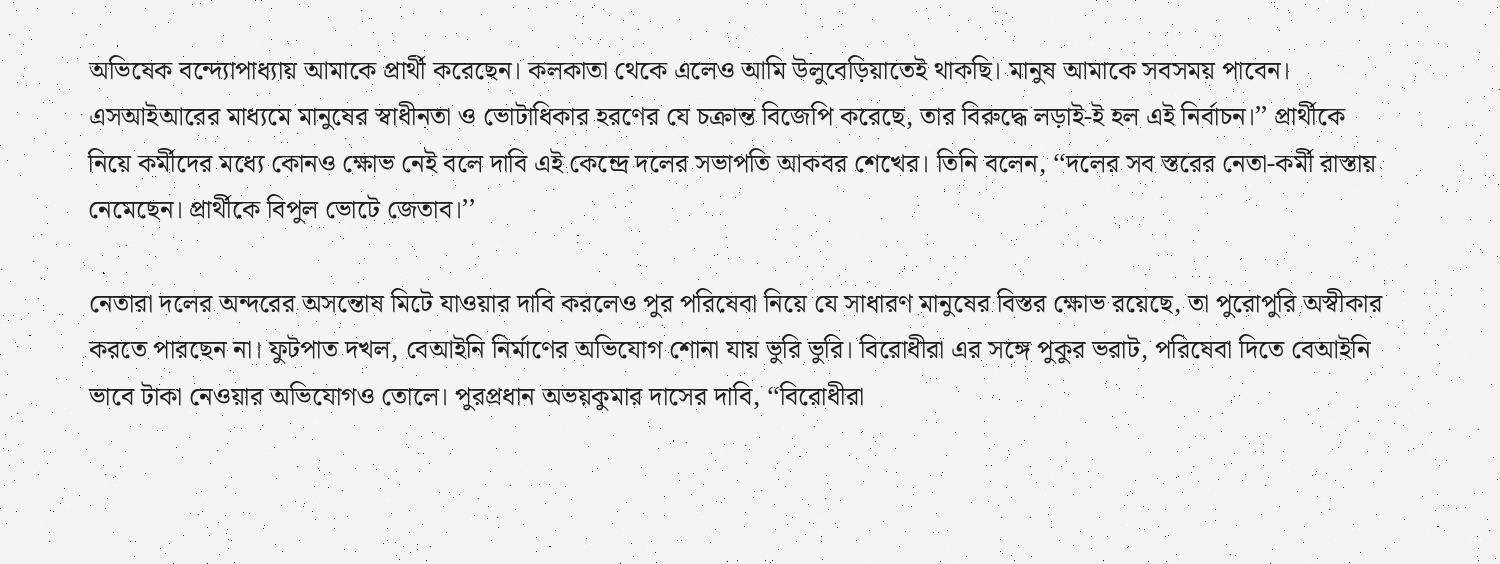অভিষেক বন্দ্যোপাধ্যায় আমাকে প্রার্থী করেছেন। কলকাতা থেকে এলেও আমি উলুবেড়িয়াতেই থাকছি। মানুষ আমাকে সবসময় পাবেন। এসআইআরের মাধ্যমে মানুষের স্বাধীনতা ও ভোটাধিকার হরণের যে চক্রান্ত বিজেপি করেছে, তার বিরুদ্ধে লড়াই-ই হল এই নির্বাচন।’’ প্রার্থীকে নিয়ে কর্মীদের মধ্যে কোনও ক্ষোভ নেই বলে দাবি এই কেন্দ্রে দলের সভাপতি আকবর শেখের। তিনি বলেন, ‘‘দলের সব স্তরের নেতা-কর্মী রাস্তায় নেমেছেন। প্রার্থীকে বিপুল ভোটে জেতাব।’’

নেতারা দলের অন্দরের অসন্তোষ মিটে যাওয়ার দাবি করলেও পুর পরিষেবা নিয়ে যে সাধারণ মানুষের বিস্তর ক্ষোভ রয়েছে, তা পুরোপুরি অস্বীকার করতে পারছেন না। ফুটপাত দখল, বেআইনি নির্মাণের অভিযোগ শোনা যায় ভুরি ভুরি। বিরোধীরা এর সঙ্গে পুকুর ভরাট, পরিষেবা দিতে বেআইনি ভাবে টাকা নেওয়ার অভিযোগও তোলে। পুরপ্রধান অভয়কুমার দাসের দাবি, ‘‘বিরোধীরা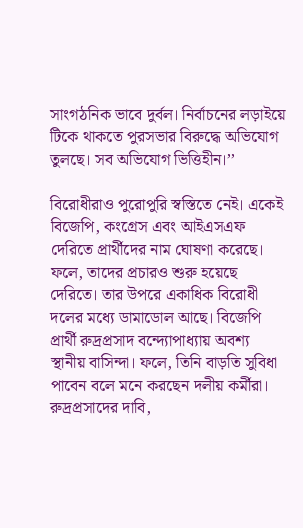সাংগঠনিক ভাবে দুর্বল। নির্বাচনের লড়াইয়ে টিকে থাকতে পুরসভার বিরুদ্ধে অভিযোগ তুলছে। সব অভিযোগ ভিত্তিহীন।’’

বিরোধীরাও পুরোপুরি স্বস্তিতে নেই। একেই বিজেপি, কংগ্রেস এবং আইএসএফ দেরিতে প্রার্থীদের নাম ঘোষণা করেছে। ফলে, তাদের প্রচারও শুরু হয়েছে দেরিতে। তার উপরে একাধিক বিরোধী দলের মধ্যে ডামাডোল আছে। বিজেপি প্রার্থী রুদ্রপ্রসাদ বন্দ্যোপাধ্যায় অবশ্য স্থানীয় বাসিন্দা। ফলে, তিনি বাড়তি সুবিধা পাবেন বলে মনে করছেন দলীয় কর্মীরা। রুদ্রপ্রসাদের দাবি,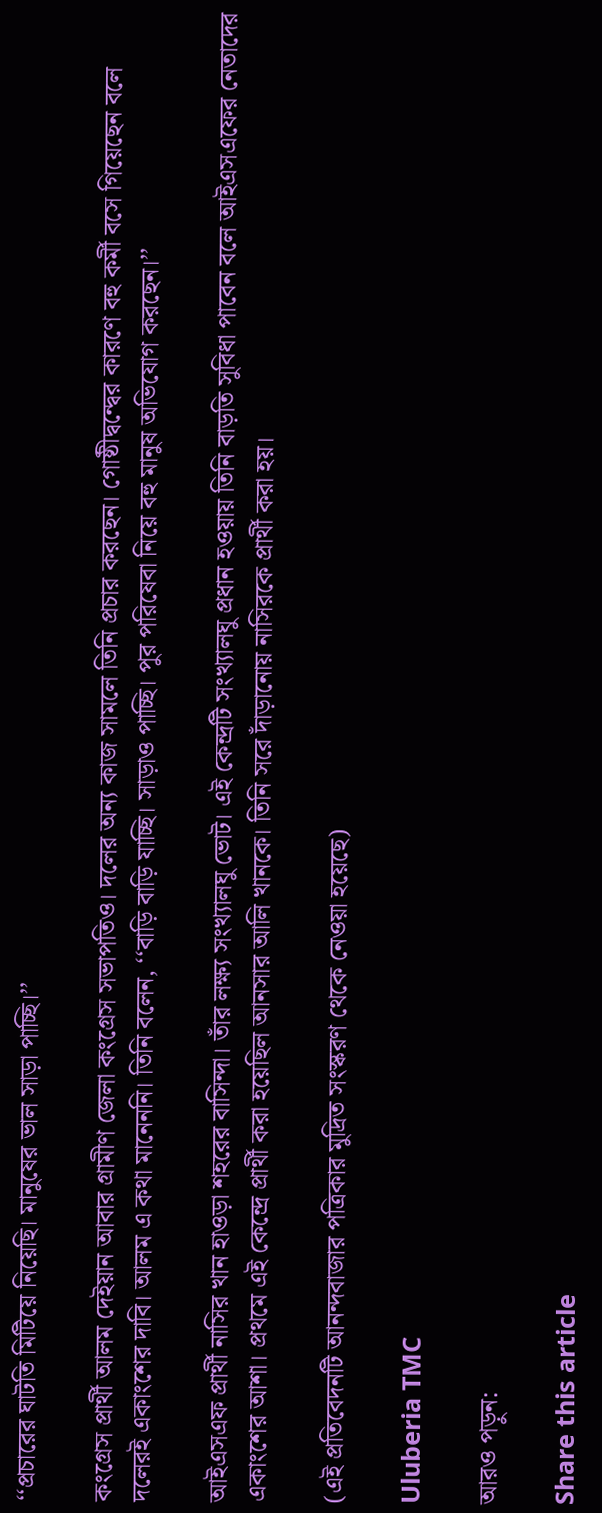‘‘প্রচারের ঘাটতি মিটিয়ে নিয়েছি। মানুষের ভাল সাড়া পাচ্ছি।’’

কংগ্রেস প্রার্থী আলম দেইয়ান আবার গ্রামীণ জেলা কংগ্রেস সভাপতিও। দলের অন্য কাজ সামলে তিনি প্রচার করছেন। গোষ্ঠীদ্বন্দ্বের কারণে বহু কর্মী বসে গিয়েছেন বলে দলেরই একাংশের দাবি। আলম এ কথা মানেননি। তিনি বলেন, ‘‘বাড়ি বাড়ি যাচ্ছি। সাড়াও পাচ্ছি। পুর পরিষেবা নিয়ে বহু মানুষ অভিযোগ করছেন।’’

আইএসএফ প্রার্থী নাসির খান হাওড়া শহরের বাসিন্দা। তাঁর লক্ষ্য সংখ্যালঘু ভোট। এই কেন্দ্রটি সংখ্যালঘু প্রধান হওয়ায় তিনি বাড়তি সুবিধা পাবেন বলে আইএসএফের নেতাদের একাংশের আশা। প্রথমে এই কেন্দ্রে প্রার্থী করা হয়েছিল আনসার আলি খানকে। তিনি সরে দাঁড়ানোয় নাসিরকে প্রার্থী করা হয়।

(এই প্রতিবেদনটি আনন্দবাজার পত্রিকার মুদ্রিত সংস্করণ থেকে নেওয়া হয়েছে)

Uluberia TMC

আরও পড়ুন:

Share this article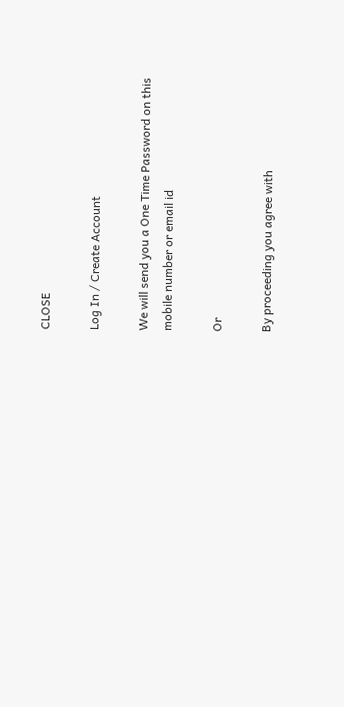CLOSE

Log In / Create Account

We will send you a One Time Password on this mobile number or email id

Or

By proceeding you agree with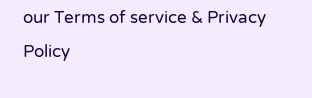our Terms of service & Privacy Policy